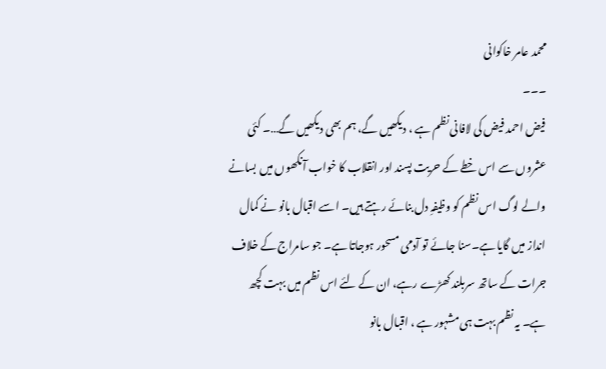محمد عامر خاکوانی
۔۔۔
فیض احمد فیض کی لافانی نظم ہے ، دیکھیں گے، ہم بھی دیکھیں گے…۔ کئی عشروں سے اس خطے کے حریت پسند اور انقلاب کا خواب آنکھوں میں بسانے والے لوگ اس نظم کو وظیفہِ دل بنائے رہتے ہیں۔ اسے اقبال بانو نے کمال انداز میں گایا ہے۔سنا جائے تو آدمی مسحور ہوجاتا ہے۔ جو سامراج کے خلاف جرات کے ساتھ سربلند کھڑے رہے، ان کے لئے اس نظم میں بہت کچھ ہے۔ یہ نظم بہت ہی مشہور ہے ، اقبال بانو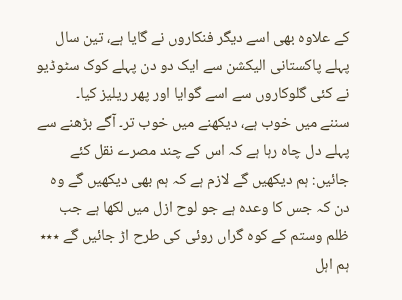کے علاوہ بھی اسے دیگر فنکاروں نے گایا ہے، تین سال پہلے پاکستانی الیکشن سے ایک دو دن پہلے کوک سٹوڈیو نے کئی گلوکاروں سے اسے گوایا اور پھر ریلیز کیا۔
سننے میں خوب ہے، دیکھنے میں خوب تر۔ آگے بڑھنے سے پہلے دل چاہ رہا ہے کہ اس کے چند مصرے نقل کئے جائیں: ہم دیکھیں گے لازم ہے کہ ہم بھی دیکھیں گے وہ دن کہ جس کا وعدہ ہے جو لوح ازل میں لکھا ہے جب ظلم وستم کے کوہ گراں روئی کی طرح اڑ جائیں گے ٭٭٭ ہم اہل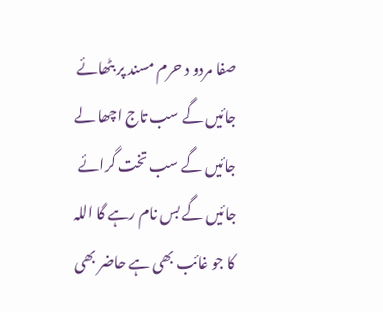صفا مردو د حرم مسند پر بٹھائے جائیں گے سب تاج اچھا لے جائیں گے سب تخت گرائے جائیں گے بس نام رہے گا اللہ کا جو غائب بھی ہے حاضر بھی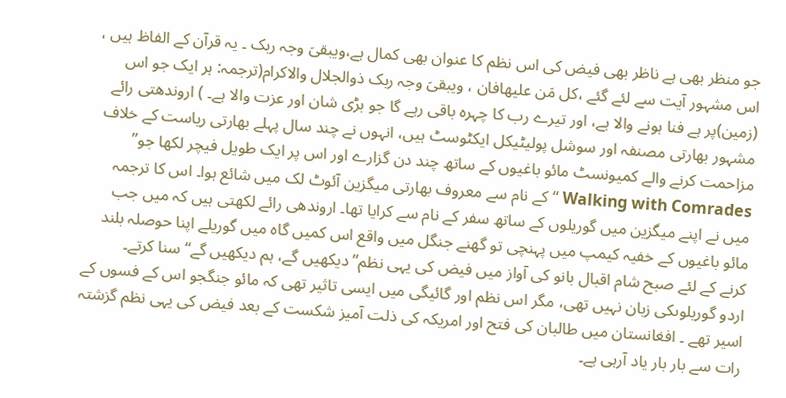جو منظر بھی ہے ناظر بھی فیض کی اس نظم کا عنوان بھی کمال ہے،ویبقیَ وجہ ربک ۔ یہ قرآن کے الفاظ ہیں ، اس مشہور آیت سے لئے گئے ،کل مَن علیھافان ، ویبقیَ وجہ ربک ذوالجلال والاکرام(ترجمہ: ہر ایک جو اس (زمین)پر ہے فنا ہونے والا ہے، اور تیرے رب کا چہرہ باقی رہے گا جو بڑی شان اور عزت والا ہے۔ ) اروندھتی رائے مشہور بھارتی مصنفہ اور سوشل پولیٹیکل ایکٹوسٹ ہیں، انہوں نے چند سال پہلے بھارتی ریاست کے خلاف مزاحمت کرنے والے کمیونسٹ مائو باغیوں کے ساتھ چند دن گزارے اور اس پر ایک طویل فیچر لکھا جو’’ Walking with Comrades ‘‘کے نام سے معروف بھارتی میگزین آئوٹ لک میں شائع ہوا۔ اس کا ترجمہ میں نے اپنے میگزین میں گوریلوں کے ساتھ سفر کے نام سے کرایا تھا۔ اروندھی رائے لکھتی ہیں کہ میں جب مائو باغیوں کے خفیہ کیمپ میں پہنچی تو گھنے جنگل میں واقع اس کمیں گاہ میں گوریلے اپنا حوصلہ بلند کرنے کے لئے صبح شام اقبال بانو کی آواز میں فیض کی یہی نظم’’ دیکھیں گے، ہم دیکھیں گے‘‘ سنا کرتے۔
اردو گوریلوںکی زبان نہیں تھی، مگر اس نظم اور گائیگی میں ایسی تاثیر تھی کہ مائو جنگجو اس کے فسوں کے اسیر تھے ۔ افغانستان میں طالبان کی فتح اور امریکہ کی ذلت آمیز شکست کے بعد فیض کی یہی نظم گزشتہ رات سے بار بار یاد آرہی ہے۔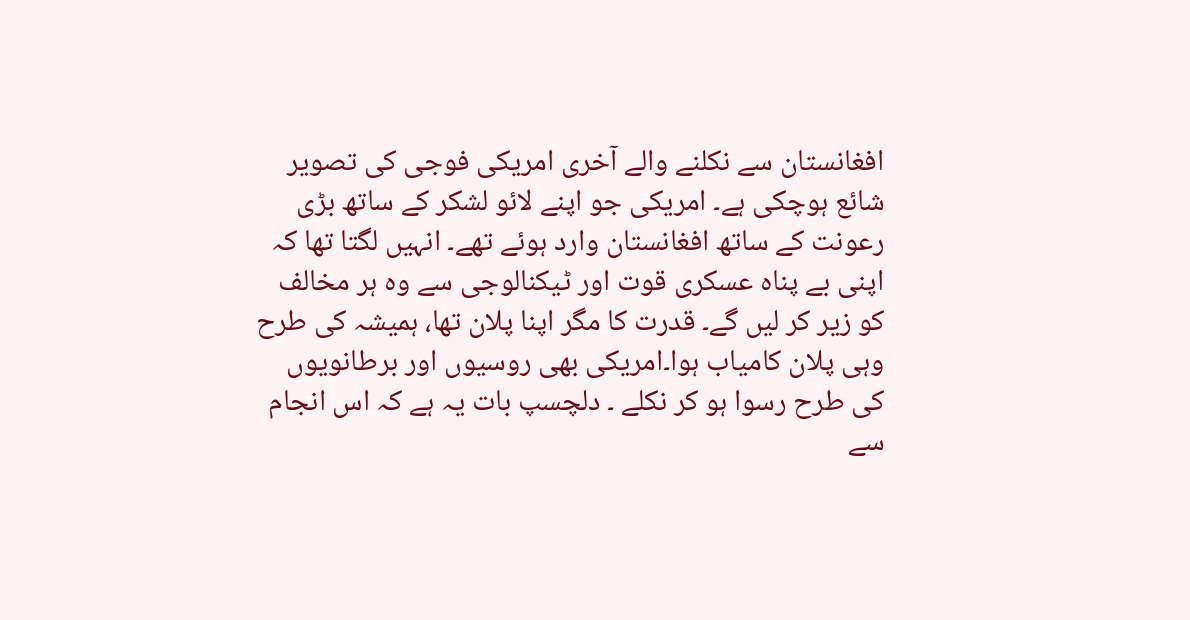افغانستان سے نکلنے والے آخری امریکی فوجی کی تصویر شائع ہوچکی ہے۔ امریکی جو اپنے لائو لشکر کے ساتھ بڑی رعونت کے ساتھ افغانستان وارد ہوئے تھے۔ انہیں لگتا تھا کہ اپنی بے پناہ عسکری قوت اور ٹیکنالوجی سے وہ ہر مخالف کو زیر کر لیں گے۔ قدرت کا مگر اپنا پلان تھا، ہمیشہ کی طرح وہی پلان کامیاب ہوا۔امریکی بھی روسیوں اور برطانویوں کی طرح رسوا ہو کر نکلے ۔ دلچسپ بات یہ ہے کہ اس انجام سے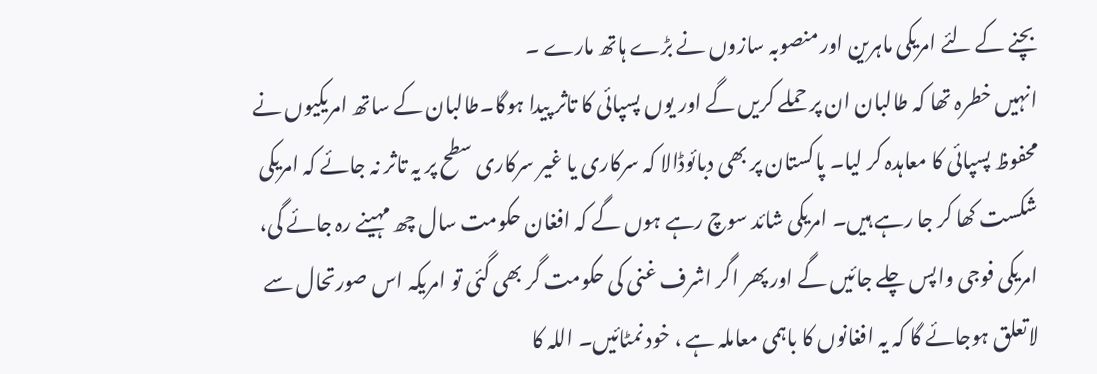بچنے کے لئے امریکی ماہرین اور منصوبہ سازوں نے بڑے ہاتھ مارے ۔
انہیں خطرہ تھا کہ طالبان ان پر حملے کریں گے اور یوں پسپائی کا تاثر پیدا ہوگا۔طالبان کے ساتھ امریکیوں نے محفوظ پسپائی کا معاہدہ کر لیا۔ پاکستان پر بھی دبائوڈالا کہ سرکاری یا غیر سرکاری سطح پر یہ تاثر نہ جائے کہ امریکی شکست کھا کر جا رہے ہیں۔ امریکی شائد سوچ رہے ہوں گے کہ افغان حکومت سال چھ مہینے رہ جائے گی، امریکی فوجی واپس چلے جائیں گے اور پھر اگر اشرف غنی کی حکومت گر بھی گئی تو امریکہ اس صورتحال سے لاتعلق ہوجائے گا کہ یہ افغانوں کا باہمی معاملہ ہے ، خود نمٹائیں۔ اللہ کا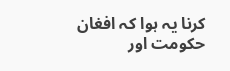کرنا یہ ہوا کہ افغان حکومت اور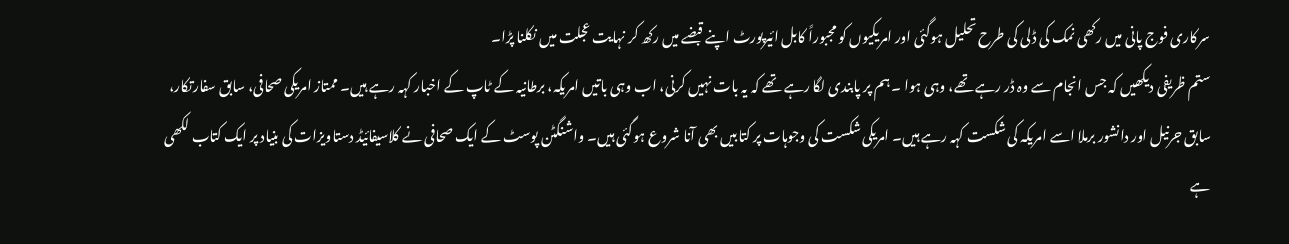سرکاری فوج پانی میں رکھی نمک کی ڈلی کی طرح تحلیل ہوگئی اور امریکیوں کو مجبوراً کابل ائیرپورٹ اپنے قبضے میں رکھ کر نہایت عجلت میں نکلنا پڑا۔
ستم ظریفی دیکھیں کہ جس انجام سے وہ ڈر رہے تھے، وہی ہوا ۔ ہم پر پابندی لگا رہے تھے کہ یہ بات نہیں کرنی، اب وہی باتیں امریکہ، برطانیہ کے ٹاپ کے اخبار کہہ رہے ہیں۔ ممتاز امریکی صحافی، سابق سفارتکار، سابق جرنیل اور دانشور برملا اسے امریکہ کی شکست کہہ رہے ہیں۔ امریکی شکست کی وجوہات پر کتابیں بھی آنا شروع ہوگئی ہیں۔ واشنگٹن پوسٹ کے ایک صحافی نے کلاسیفائیڈ دستاویزات کی بنیاد پر ایک کتاب لکھی ہے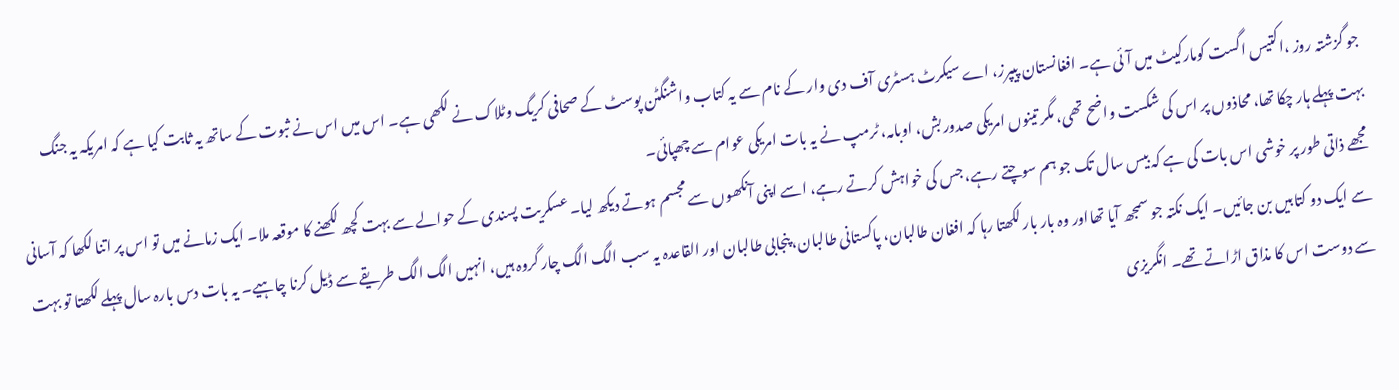جو گزشتہ روز ،اکتیس اگست کومارکیٹ میں آئی ہے۔ افغانستان پیپرز، اے سیکرٹ ہسٹری آف دی وار کے نام سے یہ کتاب واشنگٹن پوسٹ کے صحافی کریگ وٹلاک نے لکھی ہے۔ اس میں اس نے ثبوت کے ساتھ یہ ثابت کیا ہے کہ امریکہ یہ جنگ بہت پہلے ہار چکا تھا، محاذوں پر اس کی شکست واضح تھی، مگر تینوں امریکی صدور بش، اوبامہ، ٹرمپ نے یہ بات امریکی عوام سے چھپائی۔
مجھے ذاتی طور پر خوشی اس بات کی ہے کہ بیس سال تک جو ہم سوچتے رہے، جس کی خواہش کرتے رہے، اسے اپنی آنکھوں سے مجسم ہوتے دیکھ لیا۔ عسکریت پسندی کے حوالے سے بہت کچھ لکھنے کا موقعہ ملا۔ ایک زمانے میں تو اس پر اتنا لکھا کہ آسانی سے ایک دو کتابیں بن جائیں۔ ایک نکتہ جو سمجھ آیا تھااور وہ بار بار لکھتا رہا کہ افغان طالبان، پاکستانی طالبان، پنجابی طالبان اور القاعدہ یہ سب الگ الگ چار گروہ ہیں، انہیں الگ الگ طریقے سے ڈیل کرنا چاہیے۔ یہ بات دس بارہ سال پہلے لکھتا تو بہت سے دوست اس کا مذاق اڑاتے تھے۔ انگریزی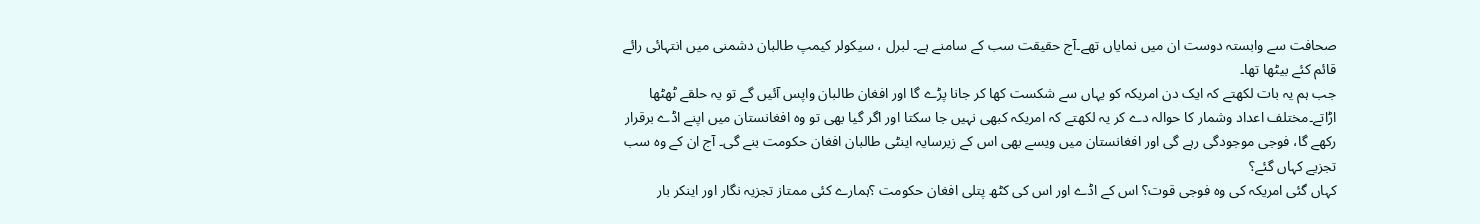صحافت سے وابستہ دوست ان میں نمایاں تھے۔آج حقیقت سب کے سامنے ہے۔ لبرل ، سیکولر کیمپ طالبان دشمنی میں انتہائی رائے قائم کئے بیٹھا تھا۔
جب ہم یہ بات لکھتے کہ ایک دن امریکہ کو یہاں سے شکست کھا کر جانا پڑے گا اور افغان طالبان واپس آئیں گے تو یہ حلقے ٹھٹھا اڑاتے۔مختلف اعداد وشمار کا حوالہ دے کر یہ لکھتے کہ امریکہ کبھی نہیں جا سکتا اور اگر گیا بھی تو وہ افغانستان میں اپنے اڈے برقرار رکھے گا، فوجی موجودگی رہے گی اور افغانستان میں ویسے بھی اس کے زیرسایہ اینٹی طالبان افغان حکومت بنے گی۔ آج ان کے وہ سب تجزیے کہاں گئے؟
کہاں گئی امریکہ کی وہ فوجی قوت؟ اس کے اڈے اور اس کی کٹھ پتلی افغان حکومت ؟ہمارے کئی ممتاز تجزیہ نگار اور اینکر بار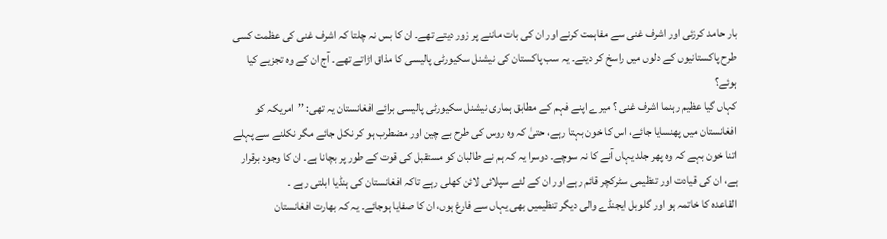بار حامد کرزئی اور اشرف غنی سے مفاہمت کرنے اور ان کی بات ماننے پر زور دیتے تھے۔ ان کا بس نہ چلتا کہ اشرف غنی کی عظمت کسی طرح پاکستانیوں کے دلوں میں راسخ کر دیتے۔ یہ سب پاکستان کی نیشنل سکیورٹی پالیسی کا مذاق اڑاتے تھے۔ آج ان کے وہ تجزیے کیا ہوئے؟
کہاں گیا عظیم رہنما اشرف غنی ؟ میرے اپنے فہم کے مطابق ہماری نیشنل سکیورٹی پالیسی برائے افغانستان یہ تھی: ’’امریکہ کو افغانستان میں پھنسایا جائے، اس کا خون بہتا رہے، حتیٰ کہ وہ روس کی طرح بے چین اور مضطرب ہو کر نکل جائے مگر نکلنے سے پہلے اتنا خون بہے کہ وہ پھر جلد یہاں آنے کا نہ سوچے۔ دوسرا یہ کہ ہم نے طالبان کو مستقبل کی قوت کے طور پر بچانا ہے۔ ان کا وجود برقرار ہے، ان کی قیادت اور تنظیمی سٹرکچر قائم رہے اور ان کے لئے سپلائی لائن کھلی رہے تاکہ افغانستان کی ہنڈیا ابلتی رہے ۔
القاعدہ کا خاتمہ ہو اور گلوبل ایجنڈے والی دیگر تنظیمیں بھی یہاں سے فارغ ہوں، ان کا صفایا ہوجائے۔ یہ کہ بھارت افغانستان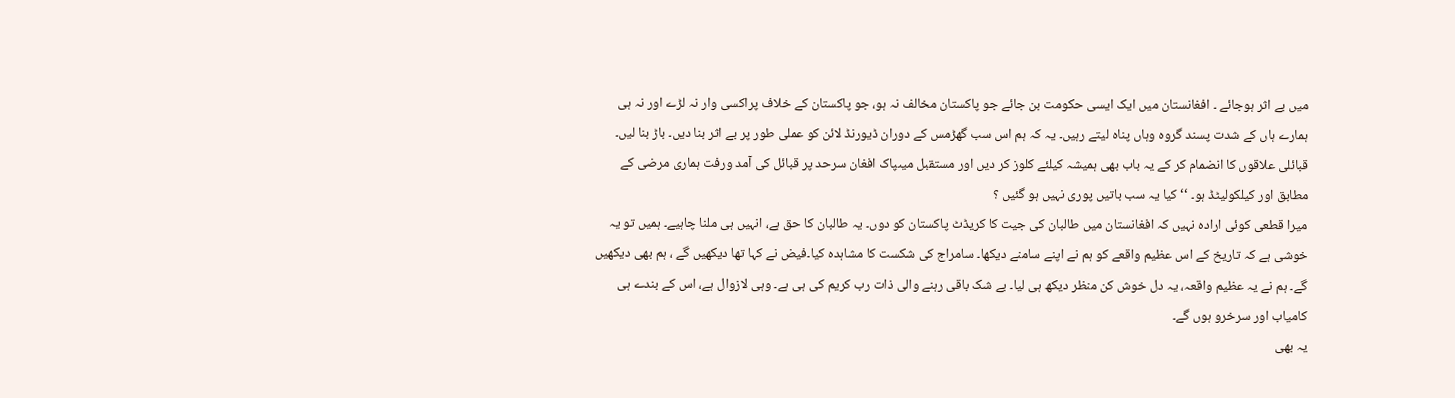میں بے اثر ہوجائے ۔ افغانستان میں ایک ایسی حکومت بن جائے جو پاکستان مخالف نہ ہو، جو پاکستان کے خلاف پراکسی وار نہ لڑے اور نہ ہی ہمارے ہاں کے شدت پسند گروہ وہاں پناہ لیتے رہیں۔ یہ کہ ہم اس سب گھڑمس کے دوران ڈیورنڈ لائن کو عملی طور پر بے اثر بنا دیں۔ باڑ بنا لیں۔ قبائلی علاقوں کا انضمام کر کے یہ باب بھی ہمیشہ کیلئے کلوز کر دیں اور مستقبل میںپاک افغان سرحد پر قبائل کی آمد ورفت ہماری مرضی کے مطابق اور کیلکولیٹڈ ہو۔ ‘‘ کیا یہ سب باتیں پوری نہیں ہو گئیں ؟
میرا قطعی کوئی ارادہ نہیں کہ افغانستان میں طالبان کی جیت کا کریڈٹ پاکستان کو دوں۔ یہ طالبان کا حق ہے، انہیں ہی ملنا چاہیے۔ ہمیں تو یہ خوشی ہے کہ تاریخ کے اس عظیم واقعے کو ہم نے اپنے سامنے دیکھا۔ سامراج کی شکست کا مشاہدہ کیا۔فیض نے کہا تھا دیکھیں گے ، ہم بھی دیکھیں گے۔ ہم نے یہ عظیم واقعہ، یہ دل خوش کن منظر دیکھ ہی لیا۔ بے شک باقی رہنے والی ذات رب کریم کی ہی ہے۔ وہی لازوال ہے، اس کے بندے ہی کامیاب اور سرخرو ہوں گے۔
یہ بھی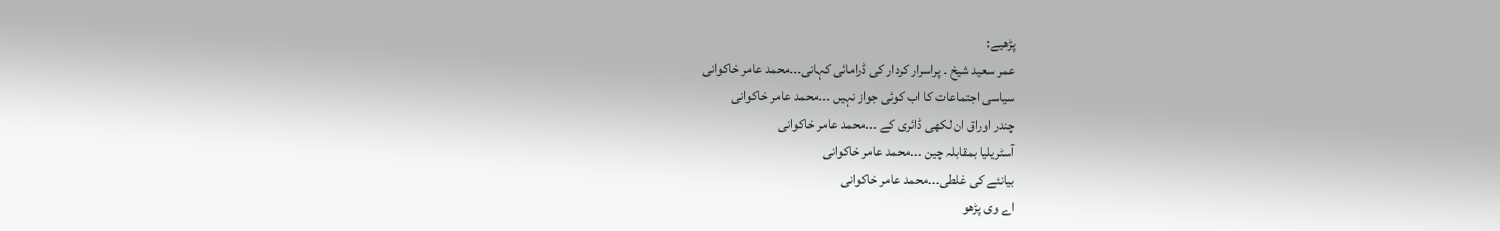پڑھیے:
عمر سعید شیخ ۔ پراسرار کردار کی ڈرامائی کہانی۔۔۔محمد عامر خاکوانی
سیاسی اجتماعات کا اب کوئی جواز نہیں ۔۔۔محمد عامر خاکوانی
چندر اوراق ان لکھی ڈائری کے ۔۔۔محمد عامر خاکوانی
آسٹریلیا بمقابلہ چین ۔۔۔محمد عامر خاکوانی
بیانئے کی غلطی۔۔۔محمد عامر خاکوانی
اے وی پڑھو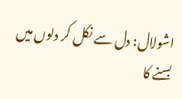اشولال: دل سے نکل کر دلوں میں بسنے کا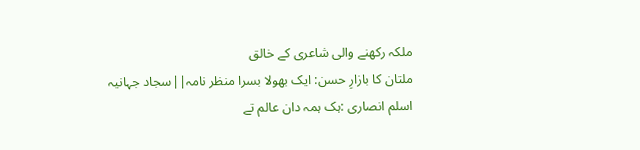ملکہ رکھنے والی شاعری کے خالق
ملتان کا بازارِ حسن: ایک بھولا بسرا منظر نامہ||سجاد جہانیہ
اسلم انصاری :ہک ہمہ دان عالم تے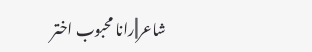شاعر||رانا محبوب اختر